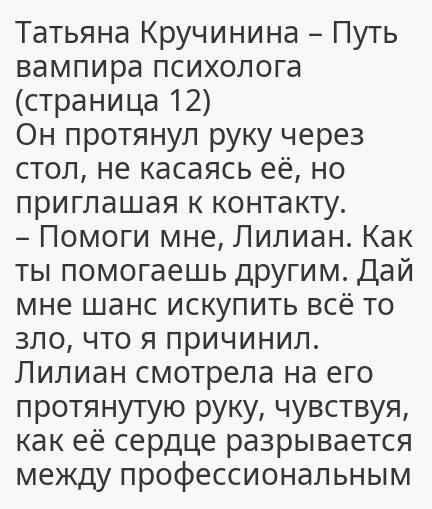Татьяна Кручинина – Путь вампира психолога (страница 12)
Он протянул руку через стол, не касаясь её, но приглашая к контакту.
– Помоги мне, Лилиан. Как ты помогаешь другим. Дай мне шанс искупить всё то зло, что я причинил.
Лилиан смотрела на его протянутую руку, чувствуя, как её сердце разрывается между профессиональным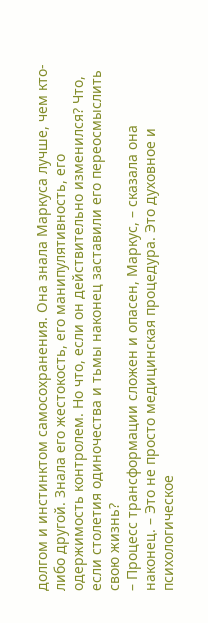долгом и инстинктом самосохранения. Она знала Маркуса лучше, чем кто-либо другой. Знала его жестокость, его манипулятивность, его одержимость контролем. Но что, если он действительно изменился? Что, если столетия одиночества и тьмы наконец заставили его переосмыслить свою жизнь?
– Процесс трансформации сложен и опасен, Маркус, – сказала она наконец. – Это не просто медицинская процедура. Это духовное и психологическое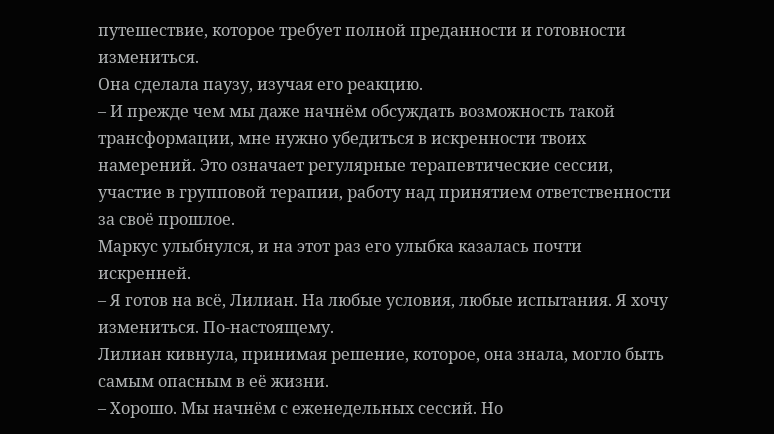путешествие, которое требует полной преданности и готовности измениться.
Она сделала паузу, изучая его реакцию.
– И прежде чем мы даже начнём обсуждать возможность такой трансформации, мне нужно убедиться в искренности твоих намерений. Это означает регулярные терапевтические сессии, участие в групповой терапии, работу над принятием ответственности за своё прошлое.
Маркус улыбнулся, и на этот раз его улыбка казалась почти искренней.
– Я готов на всё, Лилиан. На любые условия, любые испытания. Я хочу измениться. По-настоящему.
Лилиан кивнула, принимая решение, которое, она знала, могло быть самым опасным в её жизни.
– Хорошо. Мы начнём с еженедельных сессий. Но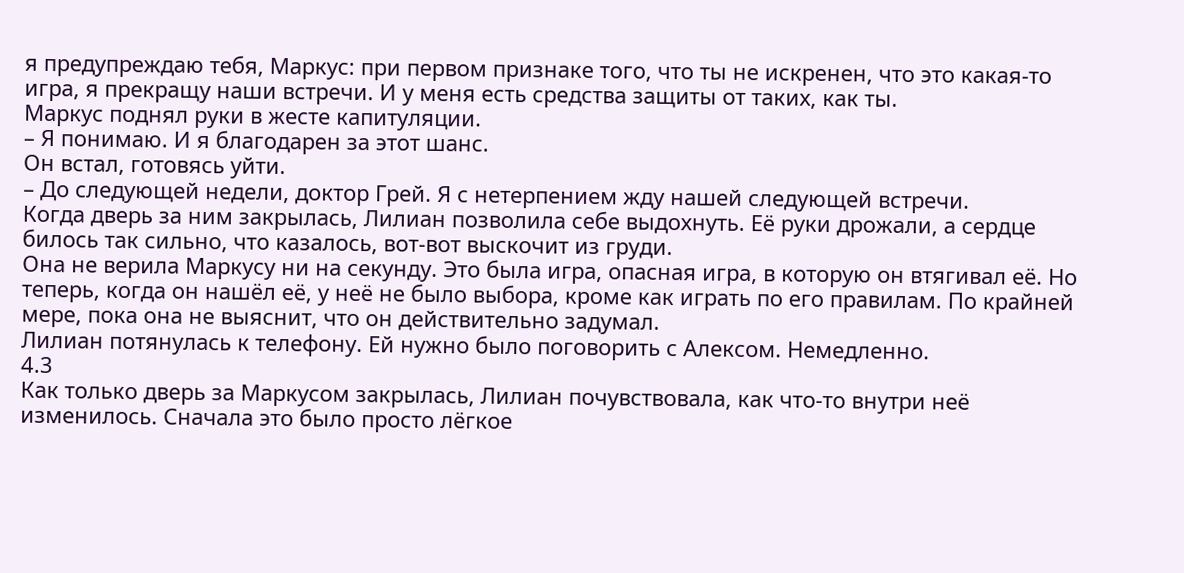я предупреждаю тебя, Маркус: при первом признаке того, что ты не искренен, что это какая-то игра, я прекращу наши встречи. И у меня есть средства защиты от таких, как ты.
Маркус поднял руки в жесте капитуляции.
– Я понимаю. И я благодарен за этот шанс.
Он встал, готовясь уйти.
– До следующей недели, доктор Грей. Я с нетерпением жду нашей следующей встречи.
Когда дверь за ним закрылась, Лилиан позволила себе выдохнуть. Её руки дрожали, а сердце билось так сильно, что казалось, вот-вот выскочит из груди.
Она не верила Маркусу ни на секунду. Это была игра, опасная игра, в которую он втягивал её. Но теперь, когда он нашёл её, у неё не было выбора, кроме как играть по его правилам. По крайней мере, пока она не выяснит, что он действительно задумал.
Лилиан потянулась к телефону. Ей нужно было поговорить с Алексом. Немедленно.
4.3
Как только дверь за Маркусом закрылась, Лилиан почувствовала, как что-то внутри неё изменилось. Сначала это было просто лёгкое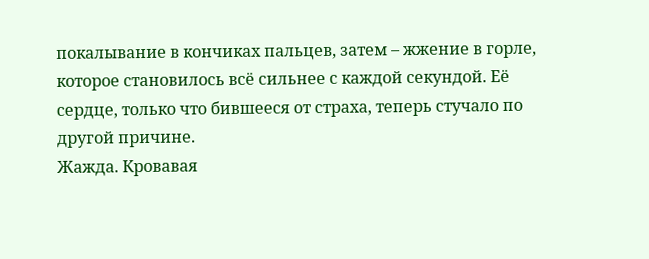покалывание в кончиках пальцев, затем – жжение в горле, которое становилось всё сильнее с каждой секундой. Её сердце, только что бившееся от страха, теперь стучало по другой причине.
Жажда. Кровавая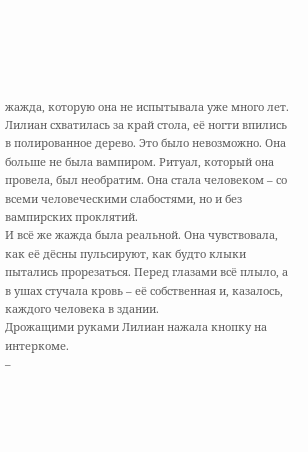жажда, которую она не испытывала уже много лет.
Лилиан схватилась за край стола, её ногти впились в полированное дерево. Это было невозможно. Она больше не была вампиром. Ритуал, который она провела, был необратим. Она стала человеком – со всеми человеческими слабостями, но и без вампирских проклятий.
И всё же жажда была реальной. Она чувствовала, как её дёсны пульсируют, как будто клыки пытались прорезаться. Перед глазами всё плыло, а в ушах стучала кровь – её собственная и, казалось, каждого человека в здании.
Дрожащими руками Лилиан нажала кнопку на интеркоме.
–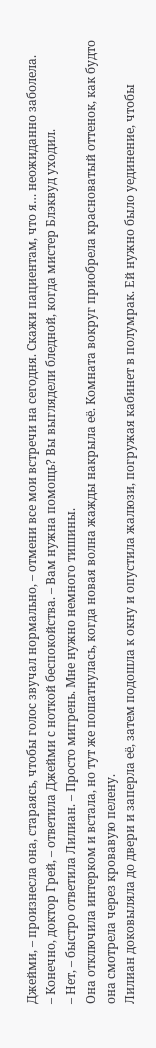Джейми, – произнесла она, стараясь, чтобы голос звучал нормально, – отмени все мои встречи на сегодня. Скажи пациентам, что я… неожиданно заболела.
– Конечно, доктор Грей, – ответила Джейми с ноткой беспокойства. – Вам нужна помощь? Вы выглядели бледной, когда мистер Блэквуд уходил.
– Нет, – быстро ответила Лилиан. – Просто мигрень. Мне нужно немного тишины.
Она отключила интерком и встала, но тут же пошатнулась, когда новая волна жажды накрыла её. Комната вокруг приобрела красноватый оттенок, как будто она смотрела через кровавую пелену.
Лилиан доковыляла до двери и заперла её, затем подошла к окну и опустила жалюзи, погружая кабинет в полумрак. Ей нужно было уединение, чтобы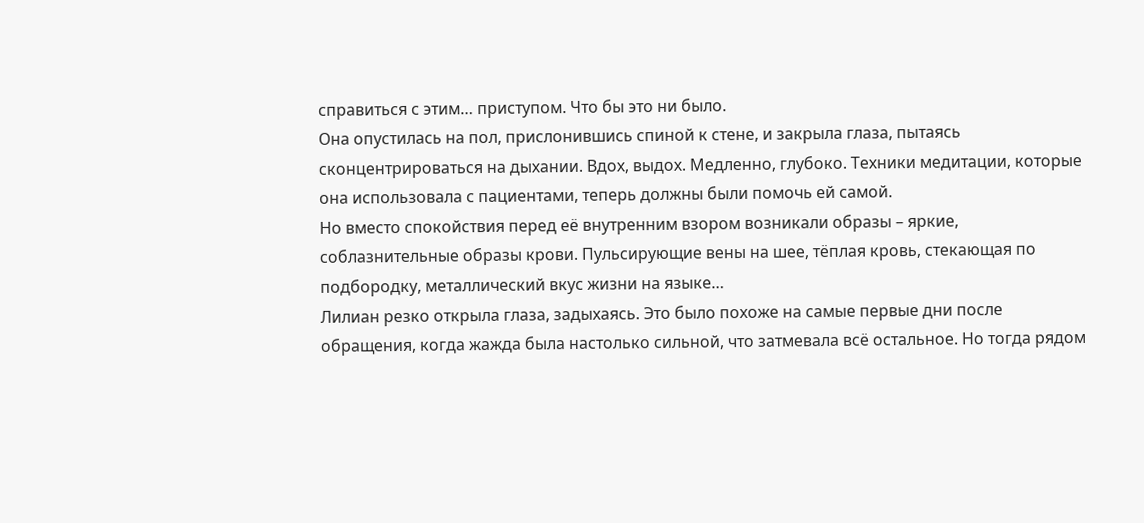справиться с этим… приступом. Что бы это ни было.
Она опустилась на пол, прислонившись спиной к стене, и закрыла глаза, пытаясь сконцентрироваться на дыхании. Вдох, выдох. Медленно, глубоко. Техники медитации, которые она использовала с пациентами, теперь должны были помочь ей самой.
Но вместо спокойствия перед её внутренним взором возникали образы – яркие, соблазнительные образы крови. Пульсирующие вены на шее, тёплая кровь, стекающая по подбородку, металлический вкус жизни на языке…
Лилиан резко открыла глаза, задыхаясь. Это было похоже на самые первые дни после обращения, когда жажда была настолько сильной, что затмевала всё остальное. Но тогда рядом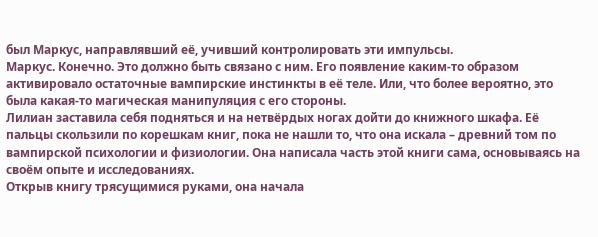был Маркус, направлявший её, учивший контролировать эти импульсы.
Маркус. Конечно. Это должно быть связано с ним. Его появление каким-то образом активировало остаточные вампирские инстинкты в её теле. Или, что более вероятно, это была какая-то магическая манипуляция с его стороны.
Лилиан заставила себя подняться и на нетвёрдых ногах дойти до книжного шкафа. Её пальцы скользили по корешкам книг, пока не нашли то, что она искала – древний том по вампирской психологии и физиологии. Она написала часть этой книги сама, основываясь на своём опыте и исследованиях.
Открыв книгу трясущимися руками, она начала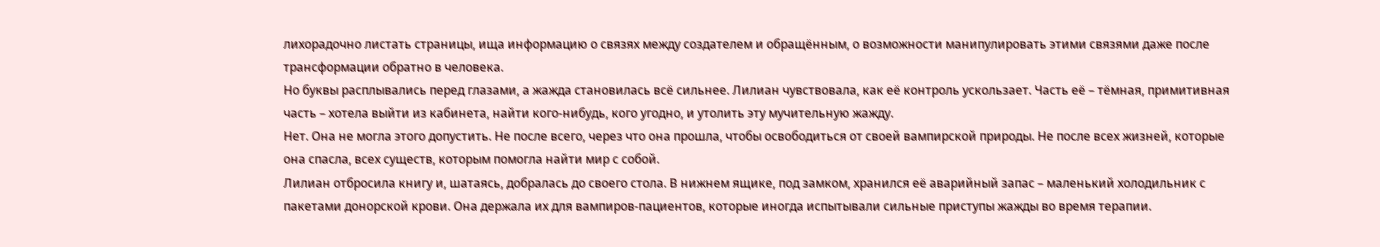лихорадочно листать страницы, ища информацию о связях между создателем и обращённым, о возможности манипулировать этими связями даже после трансформации обратно в человека.
Но буквы расплывались перед глазами, а жажда становилась всё сильнее. Лилиан чувствовала, как её контроль ускользает. Часть её – тёмная, примитивная часть – хотела выйти из кабинета, найти кого-нибудь, кого угодно, и утолить эту мучительную жажду.
Нет. Она не могла этого допустить. Не после всего, через что она прошла, чтобы освободиться от своей вампирской природы. Не после всех жизней, которые она спасла, всех существ, которым помогла найти мир с собой.
Лилиан отбросила книгу и, шатаясь, добралась до своего стола. В нижнем ящике, под замком, хранился её аварийный запас – маленький холодильник с пакетами донорской крови. Она держала их для вампиров-пациентов, которые иногда испытывали сильные приступы жажды во время терапии.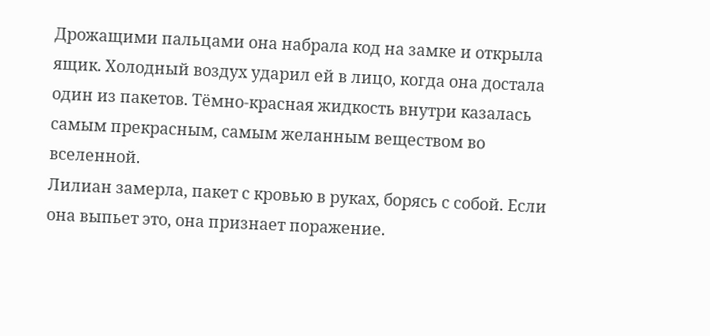Дрожащими пальцами она набрала код на замке и открыла ящик. Холодный воздух ударил ей в лицо, когда она достала один из пакетов. Тёмно-красная жидкость внутри казалась самым прекрасным, самым желанным веществом во вселенной.
Лилиан замерла, пакет с кровью в руках, борясь с собой. Если она выпьет это, она признает поражение.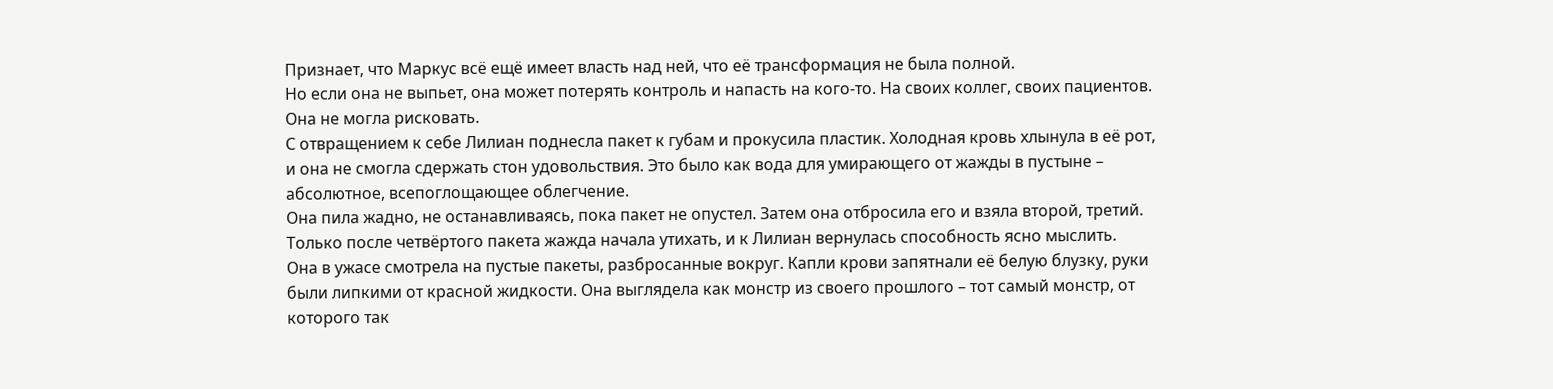Признает, что Маркус всё ещё имеет власть над ней, что её трансформация не была полной.
Но если она не выпьет, она может потерять контроль и напасть на кого-то. На своих коллег, своих пациентов. Она не могла рисковать.
С отвращением к себе Лилиан поднесла пакет к губам и прокусила пластик. Холодная кровь хлынула в её рот, и она не смогла сдержать стон удовольствия. Это было как вода для умирающего от жажды в пустыне – абсолютное, всепоглощающее облегчение.
Она пила жадно, не останавливаясь, пока пакет не опустел. Затем она отбросила его и взяла второй, третий. Только после четвёртого пакета жажда начала утихать, и к Лилиан вернулась способность ясно мыслить.
Она в ужасе смотрела на пустые пакеты, разбросанные вокруг. Капли крови запятнали её белую блузку, руки были липкими от красной жидкости. Она выглядела как монстр из своего прошлого – тот самый монстр, от которого так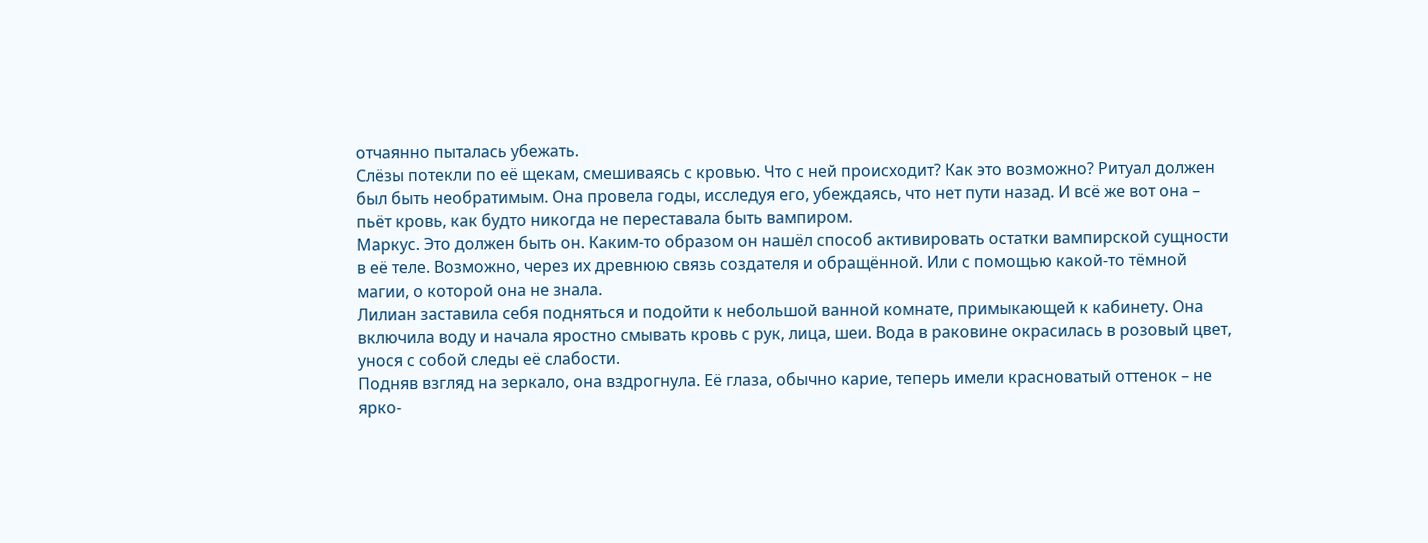отчаянно пыталась убежать.
Слёзы потекли по её щекам, смешиваясь с кровью. Что с ней происходит? Как это возможно? Ритуал должен был быть необратимым. Она провела годы, исследуя его, убеждаясь, что нет пути назад. И всё же вот она – пьёт кровь, как будто никогда не переставала быть вампиром.
Маркус. Это должен быть он. Каким-то образом он нашёл способ активировать остатки вампирской сущности в её теле. Возможно, через их древнюю связь создателя и обращённой. Или с помощью какой-то тёмной магии, о которой она не знала.
Лилиан заставила себя подняться и подойти к небольшой ванной комнате, примыкающей к кабинету. Она включила воду и начала яростно смывать кровь с рук, лица, шеи. Вода в раковине окрасилась в розовый цвет, унося с собой следы её слабости.
Подняв взгляд на зеркало, она вздрогнула. Её глаза, обычно карие, теперь имели красноватый оттенок – не ярко-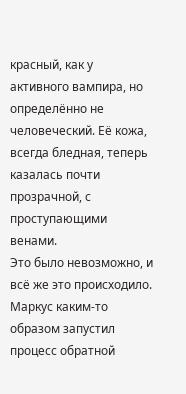красный, как у активного вампира, но определённо не человеческий. Её кожа, всегда бледная, теперь казалась почти прозрачной, с проступающими венами.
Это было невозможно, и всё же это происходило. Маркус каким-то образом запустил процесс обратной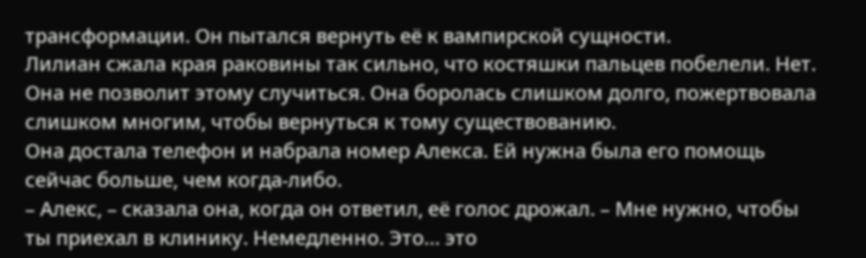трансформации. Он пытался вернуть её к вампирской сущности.
Лилиан сжала края раковины так сильно, что костяшки пальцев побелели. Нет. Она не позволит этому случиться. Она боролась слишком долго, пожертвовала слишком многим, чтобы вернуться к тому существованию.
Она достала телефон и набрала номер Алекса. Ей нужна была его помощь сейчас больше, чем когда-либо.
– Алекс, – сказала она, когда он ответил, её голос дрожал. – Мне нужно, чтобы ты приехал в клинику. Немедленно. Это… это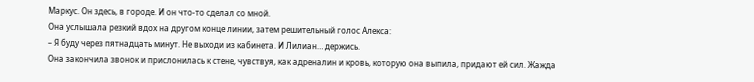Маркус. Он здесь, в городе. И он что-то сделал со мной.
Она услышала резкий вдох на другом конце линии, затем решительный голос Алекса:
– Я буду через пятнадцать минут. Не выходи из кабинета. И Лилиан… держись.
Она закончила звонок и прислонилась к стене, чувствуя, как адреналин и кровь, которую она выпила, придают ей сил. Жажда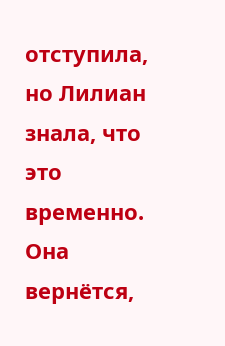отступила, но Лилиан знала, что это временно. Она вернётся,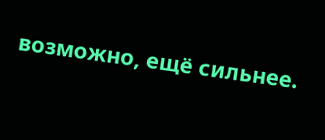возможно, ещё сильнее.